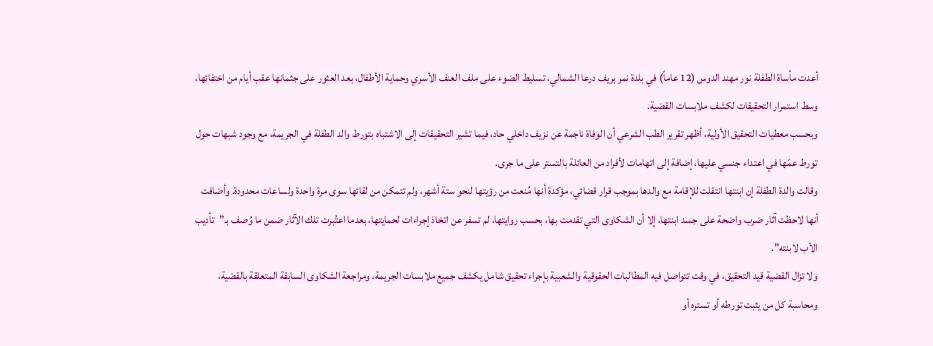أعدت مأساة الطفلة نور مهند الدوس (12 عاماً) في بلدة نمر بريف درعا الشمالي، تسليط الضوء على ملف العنف الأسري وحماية الأطفال، بعد العثور على جثمانها عقب أيام من اختفائها، وسط استمرار التحقيقات لكشف ملابسات القضية.
وبحسب معطيات التحقيق الأولية، أظهر تقرير الطب الشرعي أن الوفاة ناجمة عن نزيف داخلي حاد، فيما تشير التحقيقات إلى الاشتباه بتورط والد الطفلة في الجريمة، مع وجود شبهات حول تورط عمّها في اعتداء جنسي عليها، إضافة إلى اتهامات لأفراد من العائلة بالتستر على ما جرى.
وقالت والدة الطفلة إن ابنتها انتقلت للإقامة مع والدها بموجب قرار قضائي، مؤكدة أنها مُنعت من رؤيتها لنحو ستة أشهر، ولم تتمكن من لقائها سوى مرة واحدة ولساعات محدودة. وأضافت أنها لاحظت آثار ضرب واضحة على جسد ابنتها، إلا أن الشكاوى التي تقدمت بها، بحسب روايتها، لم تسفر عن اتخاذ إجراءات لحمايتها، بعدما اعتُبرت تلك الآثار ضمن ما وُصف بـ”تأديب الأب لابنته”.
ولا تزال القضية قيد التحقيق، في وقت تتواصل فيه المطالبات الحقوقية والشعبية بإجراء تحقيق شامل يكشف جميع ملابسات الجريمة، ومراجعة الشكاوى السابقة المتعلقة بالقضية، ومحاسبة كل من يثبت تورطه أو تستره أو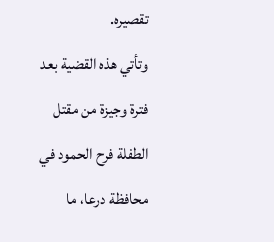تقصيره.
وتأتي هذه القضية بعد فترة وجيزة من مقتل الطفلة فرح الحمود في محافظة درعا، ما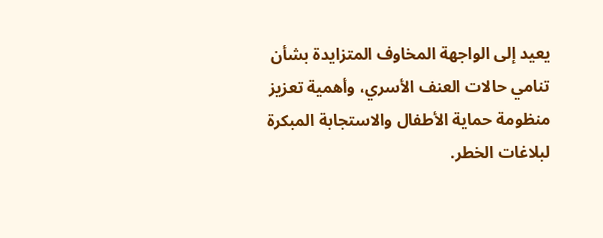يعيد إلى الواجهة المخاوف المتزايدة بشأن تنامي حالات العنف الأسري، وأهمية تعزيز منظومة حماية الأطفال والاستجابة المبكرة لبلاغات الخطر.